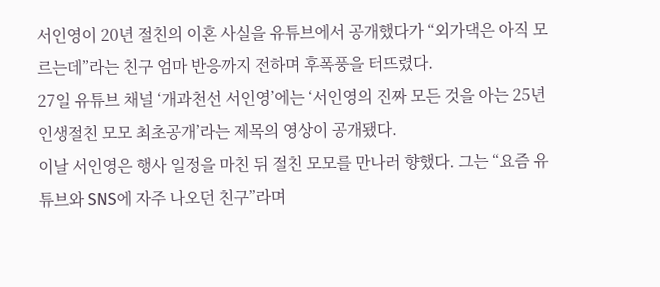서인영이 20년 절친의 이혼 사실을 유튜브에서 공개했다가 “외가댁은 아직 모르는데”라는 친구 엄마 반응까지 전하며 후폭풍을 터뜨렸다.
27일 유튜브 채널 ‘개과천선 서인영’에는 ‘서인영의 진짜 모든 것을 아는 25년 인생절친 모모 최초공개’라는 제목의 영상이 공개됐다.
이날 서인영은 행사 일정을 마친 뒤 절친 모모를 만나러 향했다. 그는 “요즘 유튜브와 SNS에 자주 나오던 친구”라며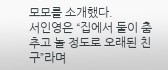모모를 소개했다.
서인영은 “집에서 둘이 춤추고 놀 정도로 오래된 친구”라며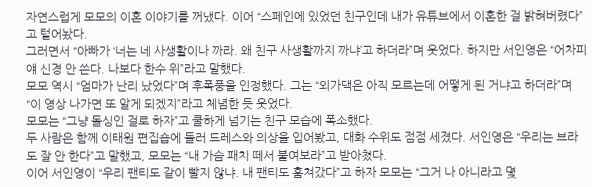자연스럽게 모모의 이혼 이야기를 꺼냈다. 이어 “스페인에 있었던 친구인데 내가 유튜브에서 이혼한 걸 밝혀버렸다”고 털어놨다.
그러면서 “아빠가 ‘너는 네 사생활이나 까라. 왜 친구 사생활까지 까냐’고 하더라”며 웃었다. 하지만 서인영은 “어차피 얘 신경 안 쓴다. 나보다 한수 위”라고 말했다.
모모 역시 “엄마가 난리 났었다”며 후폭풍을 인정했다. 그는 “외가댁은 아직 모르는데 어떻게 된 거냐고 하더라”며 “이 영상 나가면 또 알게 되겠지”라고 체념한 듯 웃었다.
모모는 “그냥 돌싱인 걸로 하자”고 쿨하게 넘기는 친구 모습에 폭소했다.
두 사람은 함께 이태원 편집숍에 들러 드레스와 의상을 입어봤고, 대화 수위도 점점 세졌다. 서인영은 “우리는 브라도 잘 안 한다”고 말했고, 모모는 “내 가슴 패치 떼서 붙여보라”고 받아쳤다.
이어 서인영이 “우리 팬티도 같이 빨지 않냐. 내 팬티도 훔쳐갔다”고 하자 모모는 “그거 나 아니라고 몇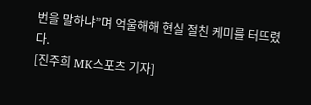번을 말하냐”며 억울해해 현실 절친 케미를 터뜨렸다.
[진주희 MK스포츠 기자]